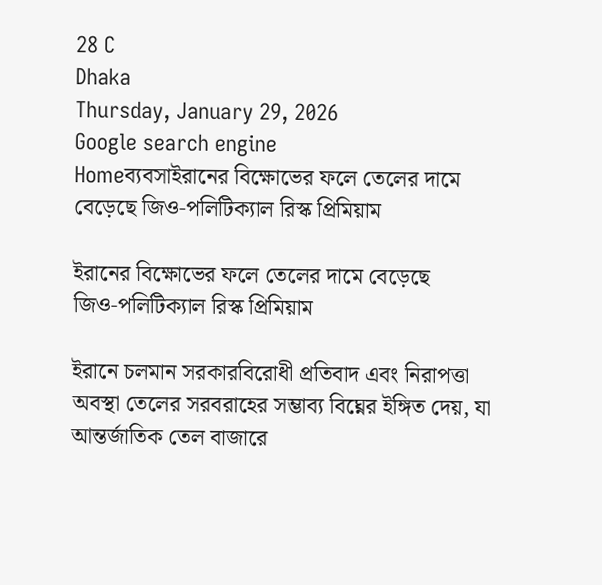28 C
Dhaka
Thursday, January 29, 2026
Google search engine
Homeব্যবসাইরানের বিক্ষোভের ফলে তেলের দামে বেড়েছে জিও‑পলিটিক্যাল রিস্ক প্রিমিয়াম

ইরানের বিক্ষোভের ফলে তেলের দামে বেড়েছে জিও‑পলিটিক্যাল রিস্ক প্রিমিয়াম

ইরানে চলমান সরকারবিরোধী প্রতিবাদ এবং নিরাপত্তা অবস্থা তেলের সরবরাহের সম্ভাব্য বিঘ্নের ইঙ্গিত দেয়, যা আন্তর্জাতিক তেল বাজারে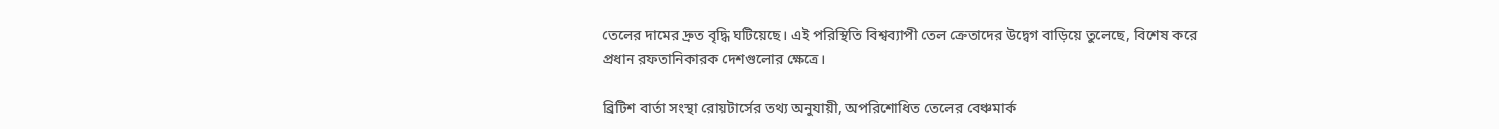তেলের দামের দ্রুত বৃদ্ধি ঘটিয়েছে। এই পরিস্থিতি বিশ্বব্যাপী তেল ক্রেতাদের উদ্বেগ বাড়িয়ে তুলেছে, বিশেষ করে প্রধান রফতানিকারক দেশগুলোর ক্ষেত্রে।

ব্রিটিশ বার্তা সংস্থা রোয়টার্সের তথ্য অনুযায়ী, অপরিশোধিত তেলের বেঞ্চমার্ক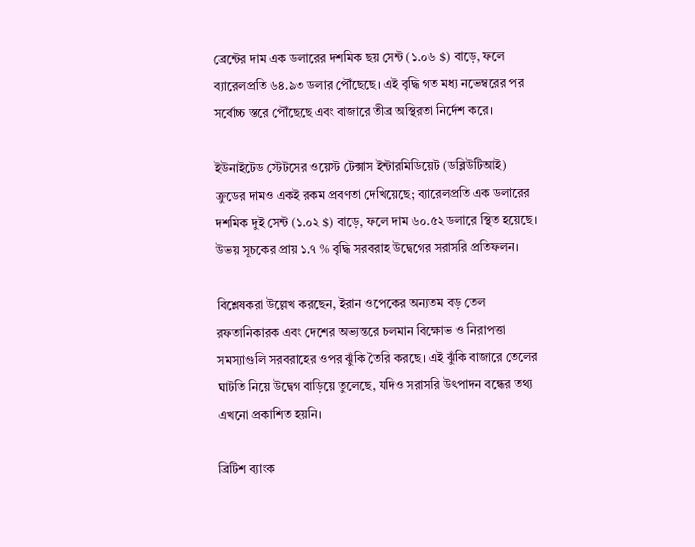ব্রেন্টের দাম এক ডলারের দশমিক ছয় সেন্ট (১.০৬ $) বাড়ে, ফলে ব্যারেলপ্রতি ৬৪.৯৩ ডলার পৌঁছেছে। এই বৃদ্ধি গত মধ্য নভেম্বরের পর সর্বোচ্চ স্তরে পৌঁছেছে এবং বাজারে তীব্র অস্থিরতা নির্দেশ করে।

ইউনাইটেড স্টেটসের ওয়েস্ট টেক্সাস ইন্টারমিডিয়েট (ডব্লিউটিআই) ক্রুডের দামও একই রকম প্রবণতা দেখিয়েছে; ব্যারেলপ্রতি এক ডলারের দশমিক দুই সেন্ট (১.০২ $) বাড়ে, ফলে দাম ৬০.৫২ ডলারে স্থিত হয়েছে। উভয় সূচকের প্রায় ১.৭ % বৃদ্ধি সরবরাহ উদ্বেগের সরাসরি প্রতিফলন।

বিশ্লেষকরা উল্লেখ করছেন, ইরান ওপেকের অন্যতম বড় তেল রফতানিকারক এবং দেশের অভ্যন্তরে চলমান বিক্ষোভ ও নিরাপত্তা সমস্যাগুলি সরবরাহের ওপর ঝুঁকি তৈরি করছে। এই ঝুঁকি বাজারে তেলের ঘাটতি নিয়ে উদ্বেগ বাড়িয়ে তুলেছে, যদিও সরাসরি উৎপাদন বন্ধের তথ্য এখনো প্রকাশিত হয়নি।

ব্রিটিশ ব্যাংক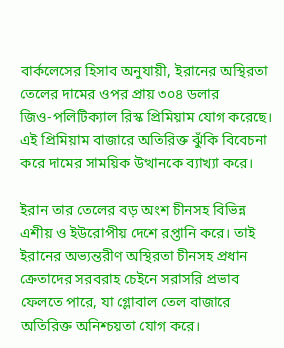বার্কলেসের হিসাব অনুযায়ী, ইরানের অস্থিরতা তেলের দামের ওপর প্রায় ৩০৪ ডলার জিও‑পলিটিক্যাল রিস্ক প্রিমিয়াম যোগ করেছে। এই প্রিমিয়াম বাজারে অতিরিক্ত ঝুঁকি বিবেচনা করে দামের সাময়িক উত্থানকে ব্যাখ্যা করে।

ইরান তার তেলের বড় অংশ চীনসহ বিভিন্ন এশীয় ও ইউরোপীয় দেশে রপ্তানি করে। তাই ইরানের অভ্যন্তরীণ অস্থিরতা চীনসহ প্রধান ক্রেতাদের সরবরাহ চেইনে সরাসরি প্রভাব ফেলতে পারে, যা গ্লোবাল তেল বাজারে অতিরিক্ত অনিশ্চয়তা যোগ করে।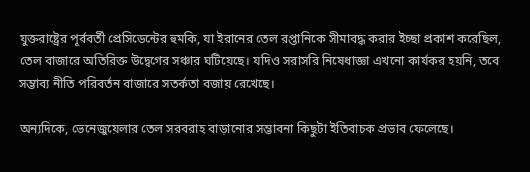যুক্তরাষ্ট্রের পূর্ববর্তী প্রেসিডেন্টের হুমকি, যা ইরানের তেল রপ্তানিকে সীমাবদ্ধ করার ইচ্ছা প্রকাশ করেছিল, তেল বাজারে অতিরিক্ত উদ্বেগের সঞ্চার ঘটিয়েছে। যদিও সরাসরি নিষেধাজ্ঞা এখনো কার্যকর হয়নি, তবে সম্ভাব্য নীতি পরিবর্তন বাজারে সতর্কতা বজায় রেখেছে।

অন্যদিকে, ভেনেজুয়েলার তেল সরবরাহ বাড়ানোর সম্ভাবনা কিছুটা ইতিবাচক প্রভাব ফেলেছে।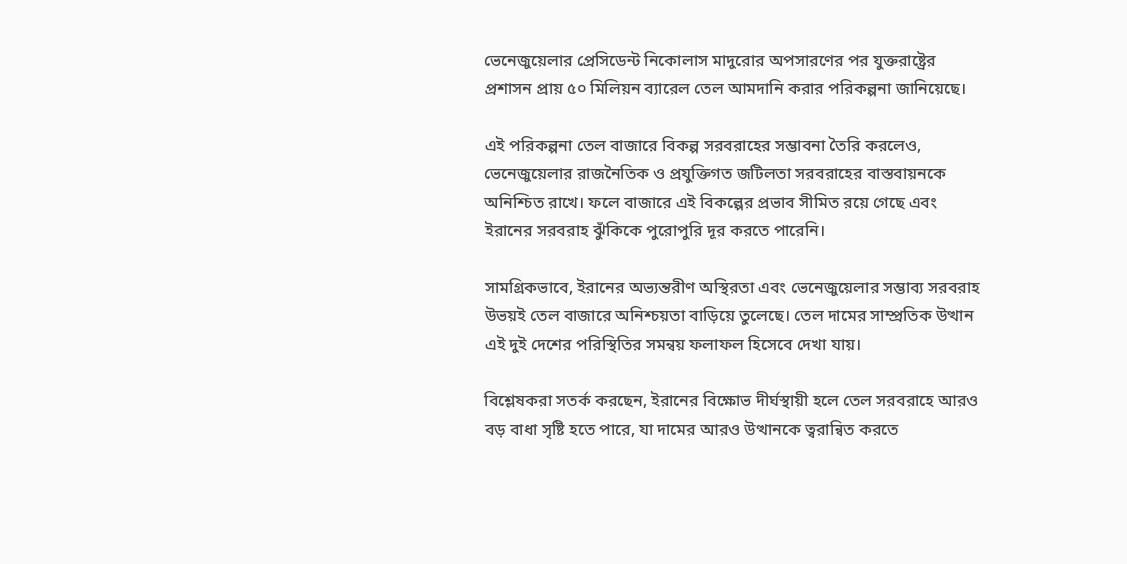ভেনেজুয়েলার প্রেসিডেন্ট নিকোলাস মাদুরোর অপসারণের পর যুক্তরাষ্ট্রের প্রশাসন প্রায় ৫০ মিলিয়ন ব্যারেল তেল আমদানি করার পরিকল্পনা জানিয়েছে।

এই পরিকল্পনা তেল বাজারে বিকল্প সরবরাহের সম্ভাবনা তৈরি করলেও, ভেনেজুয়েলার রাজনৈতিক ও প্রযুক্তিগত জটিলতা সরবরাহের বাস্তবায়নকে অনিশ্চিত রাখে। ফলে বাজারে এই বিকল্পের প্রভাব সীমিত রয়ে গেছে এবং ইরানের সরবরাহ ঝুঁকিকে পুরোপুরি দূর করতে পারেনি।

সামগ্রিকভাবে, ইরানের অভ্যন্তরীণ অস্থিরতা এবং ভেনেজুয়েলার সম্ভাব্য সরবরাহ উভয়ই তেল বাজারে অনিশ্চয়তা বাড়িয়ে তুলেছে। তেল দামের সাম্প্রতিক উত্থান এই দুই দেশের পরিস্থিতির সমন্বয় ফলাফল হিসেবে দেখা যায়।

বিশ্লেষকরা সতর্ক করছেন, ইরানের বিক্ষোভ দীর্ঘস্থায়ী হলে তেল সরবরাহে আরও বড় বাধা সৃষ্টি হতে পারে, যা দামের আরও উত্থানকে ত্বরান্বিত করতে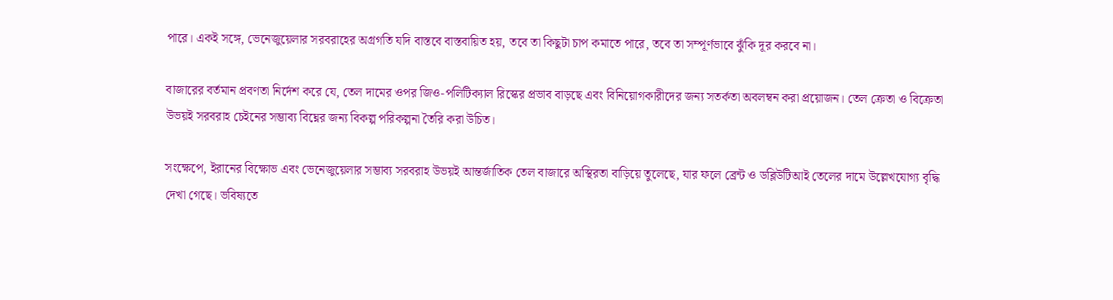পারে। একই সঙ্গে, ভেনেজুয়েলার সরবরাহের অগ্রগতি যদি বাস্তবে বাস্তবায়িত হয়, তবে তা কিছুটা চাপ কমাতে পারে, তবে তা সম্পূর্ণভাবে ঝুঁকি দূর করবে না।

বাজারের বর্তমান প্রবণতা নির্দেশ করে যে, তেল দামের ওপর জিও‑পলিটিক্যাল রিস্কের প্রভাব বাড়ছে এবং বিনিয়োগকারীদের জন্য সতর্কতা অবলম্বন করা প্রয়োজন। তেল ক্রেতা ও বিক্রেতা উভয়ই সরবরাহ চেইনের সম্ভাব্য বিঘ্নের জন্য বিকল্প পরিকল্পনা তৈরি করা উচিত।

সংক্ষেপে, ইরানের বিক্ষোভ এবং ভেনেজুয়েলার সম্ভাব্য সরবরাহ উভয়ই আন্তর্জাতিক তেল বাজারে অস্থিরতা বাড়িয়ে তুলেছে, যার ফলে ব্রেন্ট ও ডব্লিউটিআই তেলের দামে উল্লেখযোগ্য বৃদ্ধি দেখা গেছে। ভবিষ্যতে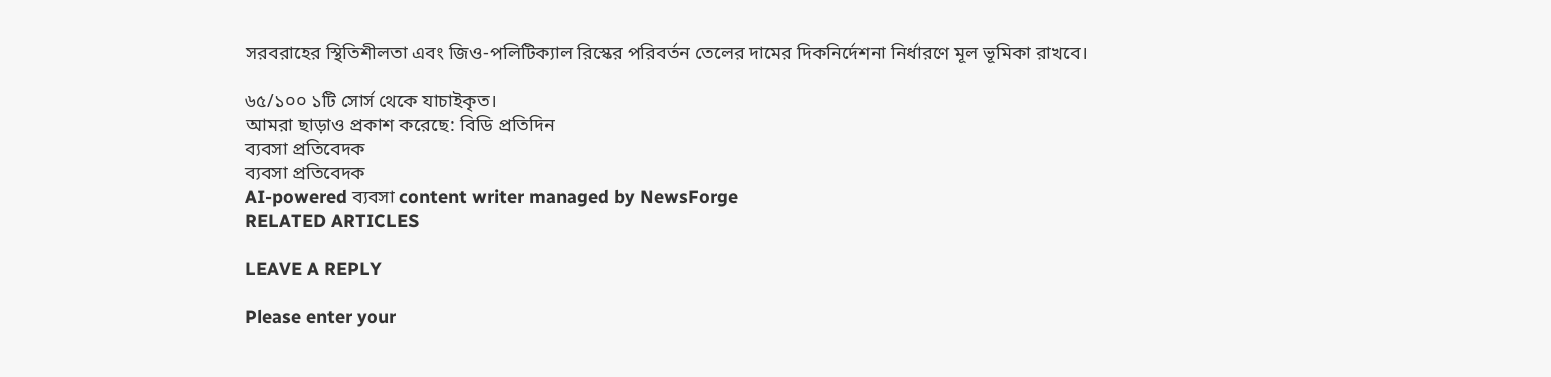সরবরাহের স্থিতিশীলতা এবং জিও‑পলিটিক্যাল রিস্কের পরিবর্তন তেলের দামের দিকনির্দেশনা নির্ধারণে মূল ভূমিকা রাখবে।

৬৫/১০০ ১টি সোর্স থেকে যাচাইকৃত।
আমরা ছাড়াও প্রকাশ করেছে: বিডি প্রতিদিন
ব্যবসা প্রতিবেদক
ব্যবসা প্রতিবেদক
AI-powered ব্যবসা content writer managed by NewsForge
RELATED ARTICLES

LEAVE A REPLY

Please enter your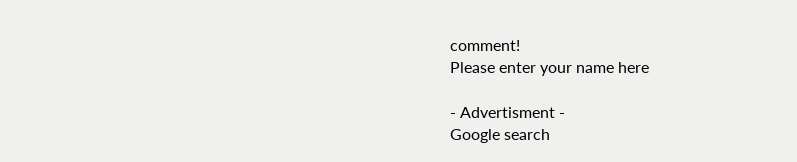comment!
Please enter your name here

- Advertisment -
Google search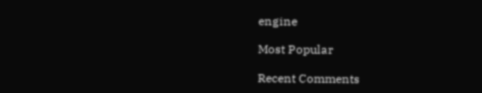engine

Most Popular

Recent Comments